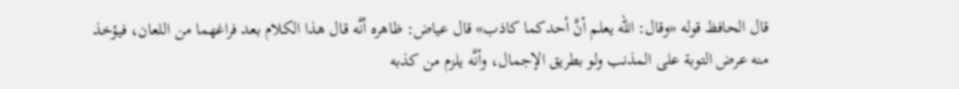قال الحافظ قوله «وقال: الله يعلم أنَّ أحدكما كاذب» قال عياض: ظاهره أنَّه قال هذا الكلام بعد فراغهما من اللعان، فيؤخذ منه عرض التوبة على المذنب ولو بطريق الإجمال، وأنَّه يلزم من كذبه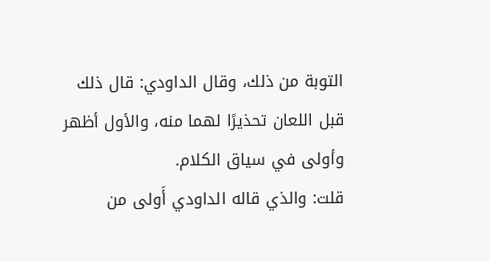التوبة من ذلك، وقال الداودي: قال ذلك قبل اللعان تحذيرًا لهما منه، والأول أظهر وأولى في سياق الكلام.
قلت: والذي قاله الداودي أَولى من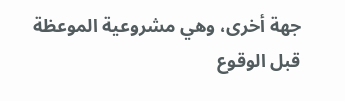جهة أخرى، وهي مشروعية الموعظة قبل الوقوع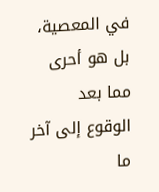في المعصية، بل هو أحرى مما بعد الوقوع إلى آخر ما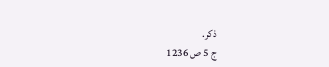ذكر.
ج 5 ص 1236